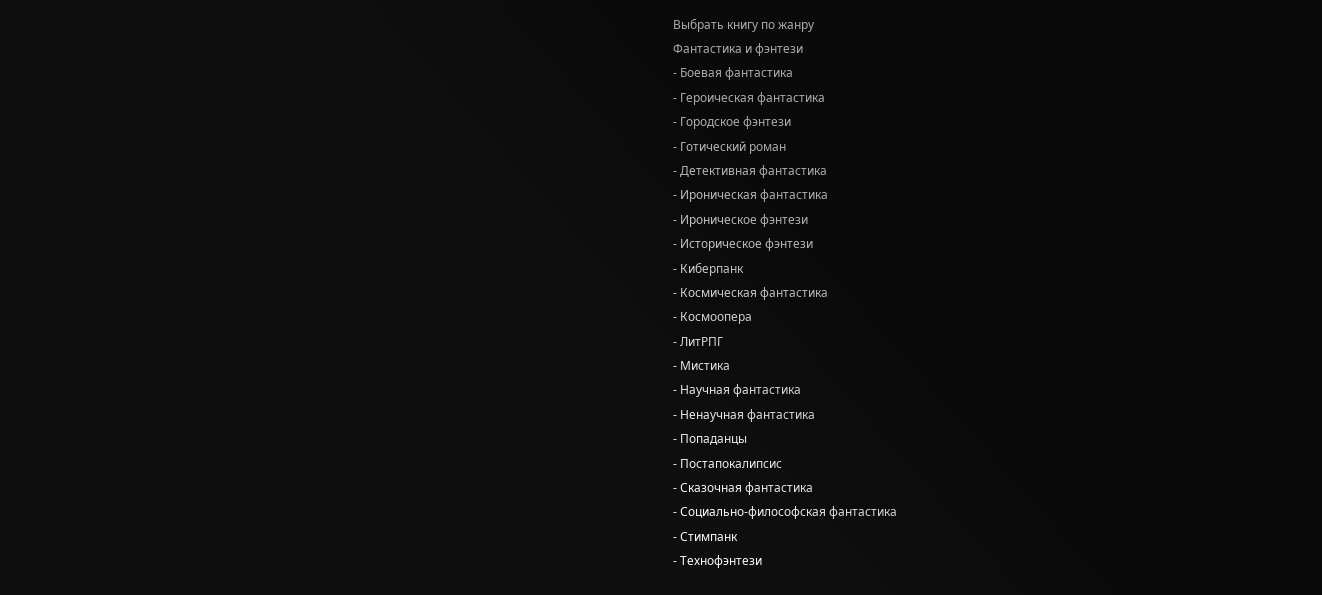Выбрать книгу по жанру
Фантастика и фэнтези
- Боевая фантастика
- Героическая фантастика
- Городское фэнтези
- Готический роман
- Детективная фантастика
- Ироническая фантастика
- Ироническое фэнтези
- Историческое фэнтези
- Киберпанк
- Космическая фантастика
- Космоопера
- ЛитРПГ
- Мистика
- Научная фантастика
- Ненаучная фантастика
- Попаданцы
- Постапокалипсис
- Сказочная фантастика
- Социально-философская фантастика
- Стимпанк
- Технофэнтези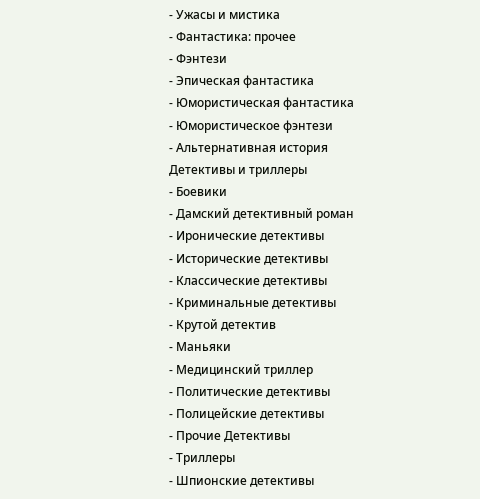- Ужасы и мистика
- Фантастика: прочее
- Фэнтези
- Эпическая фантастика
- Юмористическая фантастика
- Юмористическое фэнтези
- Альтернативная история
Детективы и триллеры
- Боевики
- Дамский детективный роман
- Иронические детективы
- Исторические детективы
- Классические детективы
- Криминальные детективы
- Крутой детектив
- Маньяки
- Медицинский триллер
- Политические детективы
- Полицейские детективы
- Прочие Детективы
- Триллеры
- Шпионские детективы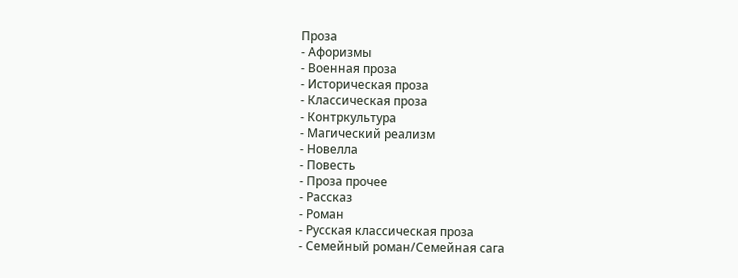Проза
- Афоризмы
- Военная проза
- Историческая проза
- Классическая проза
- Контркультура
- Магический реализм
- Новелла
- Повесть
- Проза прочее
- Рассказ
- Роман
- Русская классическая проза
- Семейный роман/Семейная сага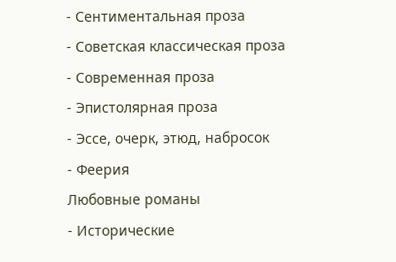- Сентиментальная проза
- Советская классическая проза
- Современная проза
- Эпистолярная проза
- Эссе, очерк, этюд, набросок
- Феерия
Любовные романы
- Исторические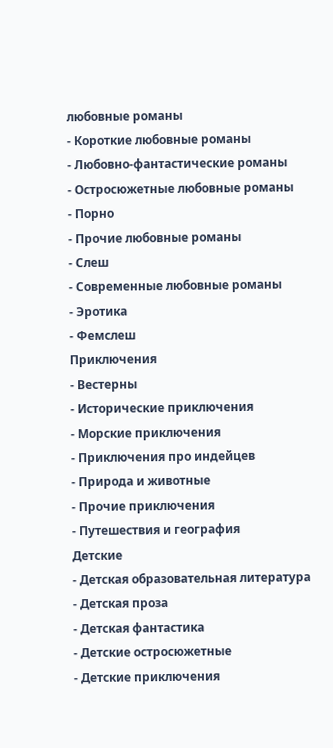любовные романы
- Короткие любовные романы
- Любовно-фантастические романы
- Остросюжетные любовные романы
- Порно
- Прочие любовные романы
- Слеш
- Современные любовные романы
- Эротика
- Фемслеш
Приключения
- Вестерны
- Исторические приключения
- Морские приключения
- Приключения про индейцев
- Природа и животные
- Прочие приключения
- Путешествия и география
Детские
- Детская образовательная литература
- Детская проза
- Детская фантастика
- Детские остросюжетные
- Детские приключения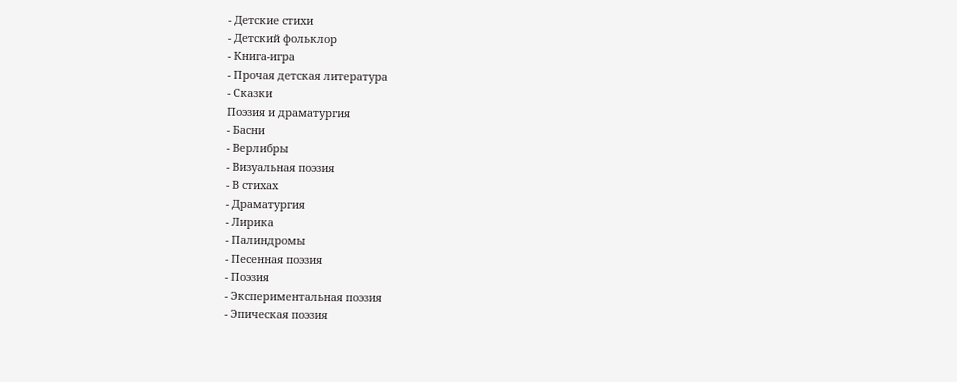- Детские стихи
- Детский фольклор
- Книга-игра
- Прочая детская литература
- Сказки
Поэзия и драматургия
- Басни
- Верлибры
- Визуальная поэзия
- В стихах
- Драматургия
- Лирика
- Палиндромы
- Песенная поэзия
- Поэзия
- Экспериментальная поэзия
- Эпическая поэзия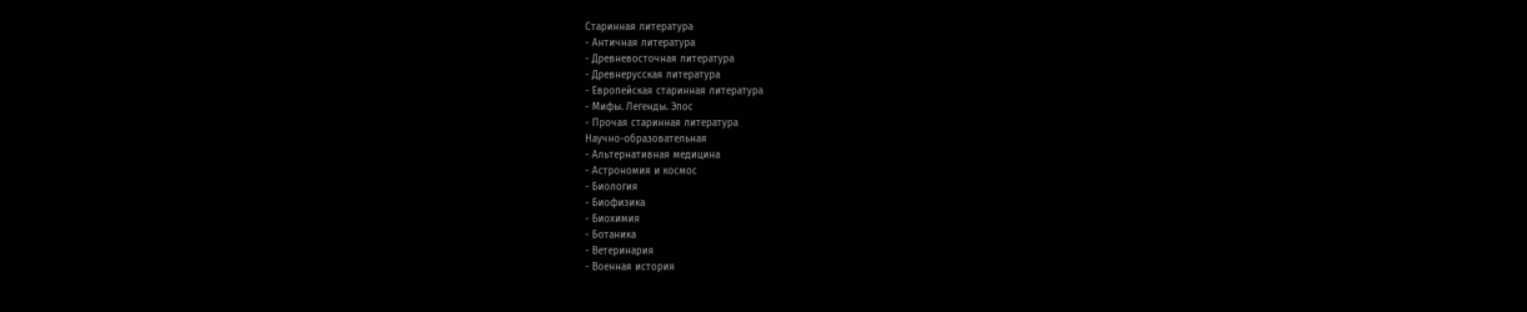Старинная литература
- Античная литература
- Древневосточная литература
- Древнерусская литература
- Европейская старинная литература
- Мифы. Легенды. Эпос
- Прочая старинная литература
Научно-образовательная
- Альтернативная медицина
- Астрономия и космос
- Биология
- Биофизика
- Биохимия
- Ботаника
- Ветеринария
- Военная история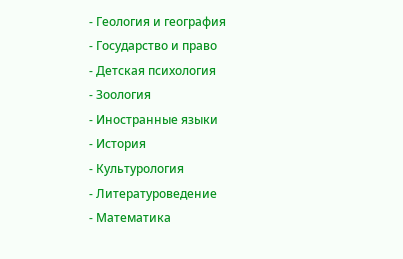- Геология и география
- Государство и право
- Детская психология
- Зоология
- Иностранные языки
- История
- Культурология
- Литературоведение
- Математика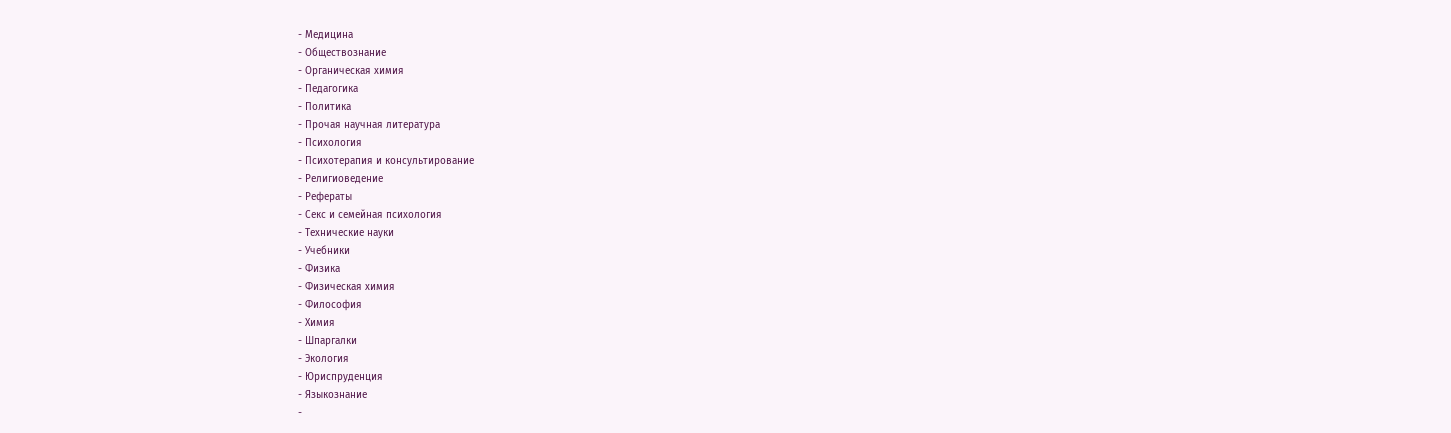- Медицина
- Обществознание
- Органическая химия
- Педагогика
- Политика
- Прочая научная литература
- Психология
- Психотерапия и консультирование
- Религиоведение
- Рефераты
- Секс и семейная психология
- Технические науки
- Учебники
- Физика
- Физическая химия
- Философия
- Химия
- Шпаргалки
- Экология
- Юриспруденция
- Языкознание
-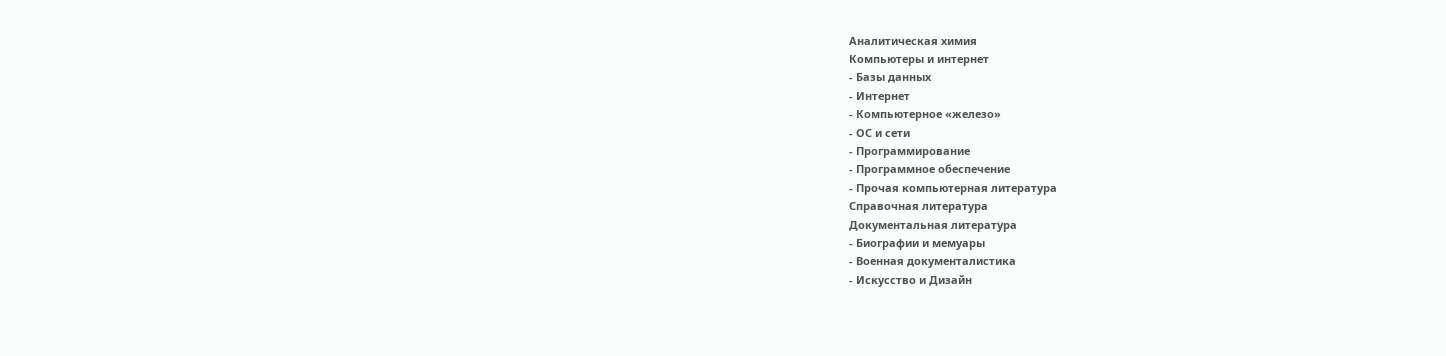Аналитическая химия
Компьютеры и интернет
- Базы данных
- Интернет
- Компьютерное «железо»
- ОС и сети
- Программирование
- Программное обеспечение
- Прочая компьютерная литература
Справочная литература
Документальная литература
- Биографии и мемуары
- Военная документалистика
- Искусство и Дизайн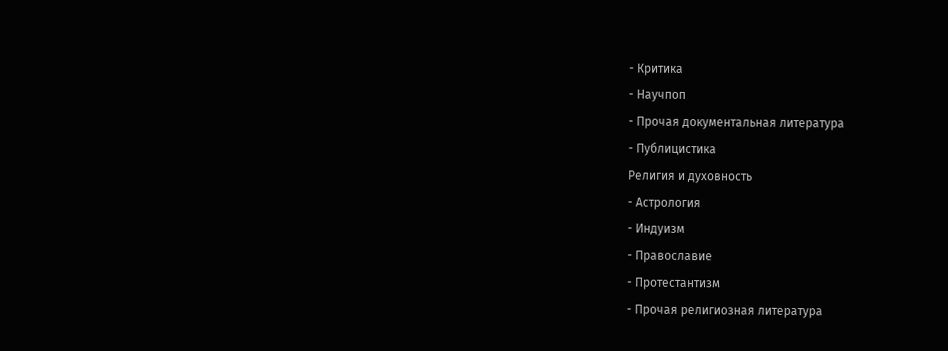- Критика
- Научпоп
- Прочая документальная литература
- Публицистика
Религия и духовность
- Астрология
- Индуизм
- Православие
- Протестантизм
- Прочая религиозная литература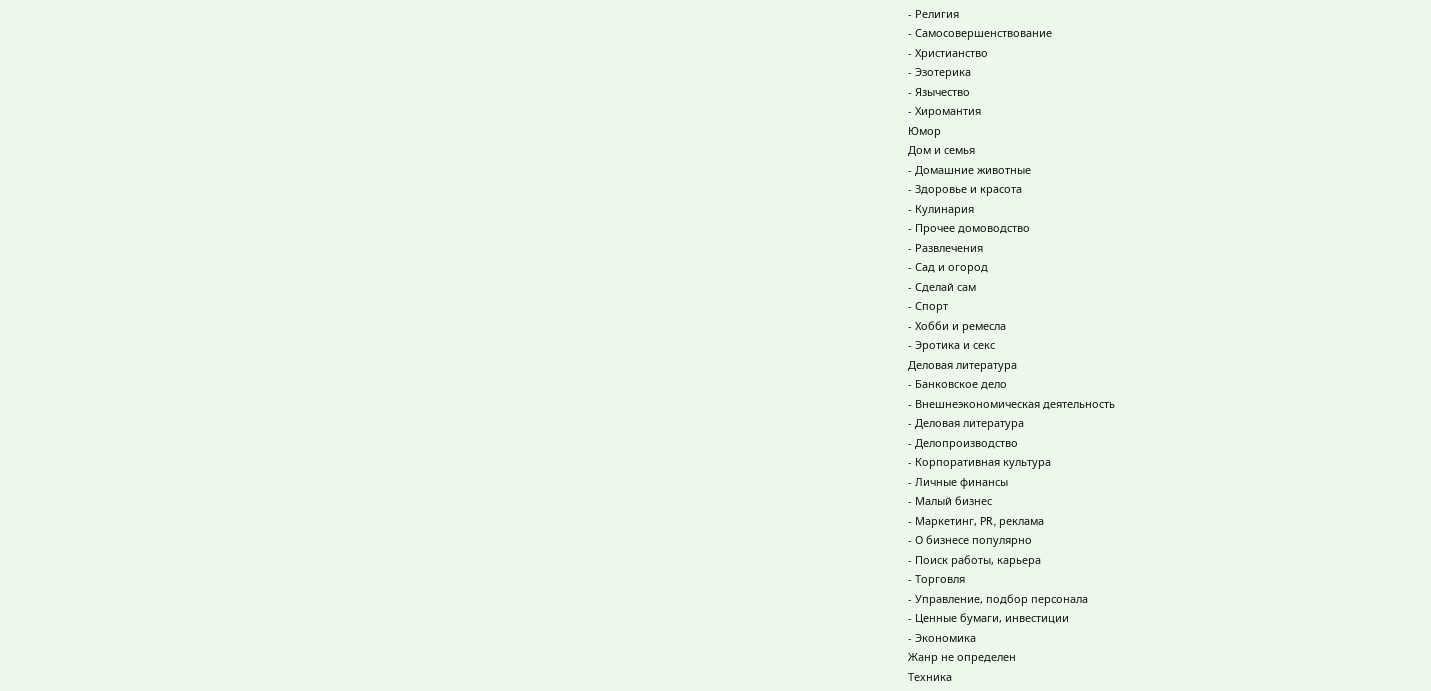- Религия
- Самосовершенствование
- Христианство
- Эзотерика
- Язычество
- Хиромантия
Юмор
Дом и семья
- Домашние животные
- Здоровье и красота
- Кулинария
- Прочее домоводство
- Развлечения
- Сад и огород
- Сделай сам
- Спорт
- Хобби и ремесла
- Эротика и секс
Деловая литература
- Банковское дело
- Внешнеэкономическая деятельность
- Деловая литература
- Делопроизводство
- Корпоративная культура
- Личные финансы
- Малый бизнес
- Маркетинг, PR, реклама
- О бизнесе популярно
- Поиск работы, карьера
- Торговля
- Управление, подбор персонала
- Ценные бумаги, инвестиции
- Экономика
Жанр не определен
Техника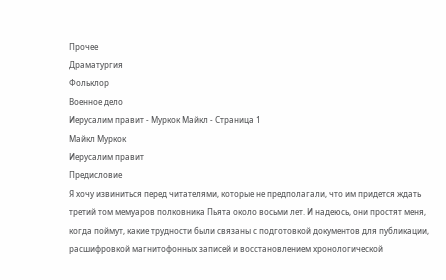Прочее
Драматургия
Фольклор
Военное дело
Иерусалим правит - Муркок Майкл - Страница 1
Майкл Муркок
Иерусалим правит
Предисловие
Я хочу извиниться перед читателями, которые не предполагали, что им придется ждать третий том мемуаров полковника Пьята около восьми лет. И надеюсь, они простят меня, когда поймут, какие трудности были связаны с подготовкой документов для публикации, расшифровкой магнитофонных записей и восстановлением хронологической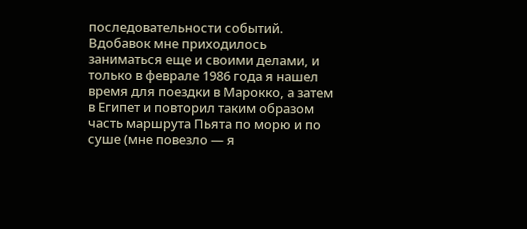последовательности событий. Вдобавок мне приходилось заниматься еще и своими делами, и только в феврале 1986 года я нашел время для поездки в Марокко, а затем в Египет и повторил таким образом часть маршрута Пьята по морю и по суше (мне повезло — я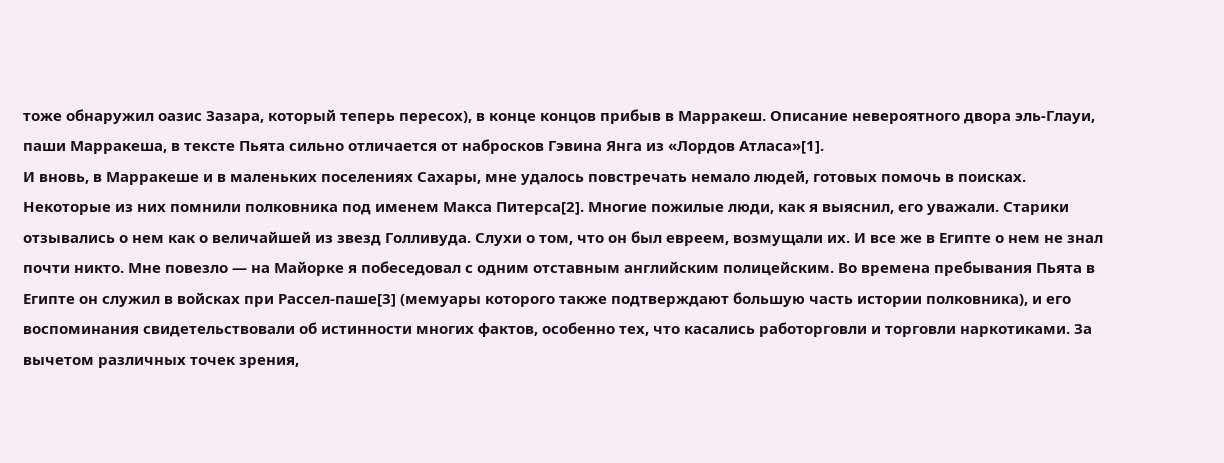тоже обнаружил оазис Зазара, который теперь пересох), в конце концов прибыв в Марракеш. Описание невероятного двора эль-Глауи, паши Марракеша, в тексте Пьята сильно отличается от набросков Гэвина Янга из «Лордов Атласа»[1].
И вновь, в Марракеше и в маленьких поселениях Сахары, мне удалось повстречать немало людей, готовых помочь в поисках. Некоторые из них помнили полковника под именем Макса Питерса[2]. Многие пожилые люди, как я выяснил, его уважали. Старики отзывались о нем как о величайшей из звезд Голливуда. Слухи о том, что он был евреем, возмущали их. И все же в Египте о нем не знал почти никто. Мне повезло — на Майорке я побеседовал с одним отставным английским полицейским. Во времена пребывания Пьята в Египте он служил в войсках при Рассел-паше[3] (мемуары которого также подтверждают большую часть истории полковника), и его воспоминания свидетельствовали об истинности многих фактов, особенно тех, что касались работорговли и торговли наркотиками. За вычетом различных точек зрения,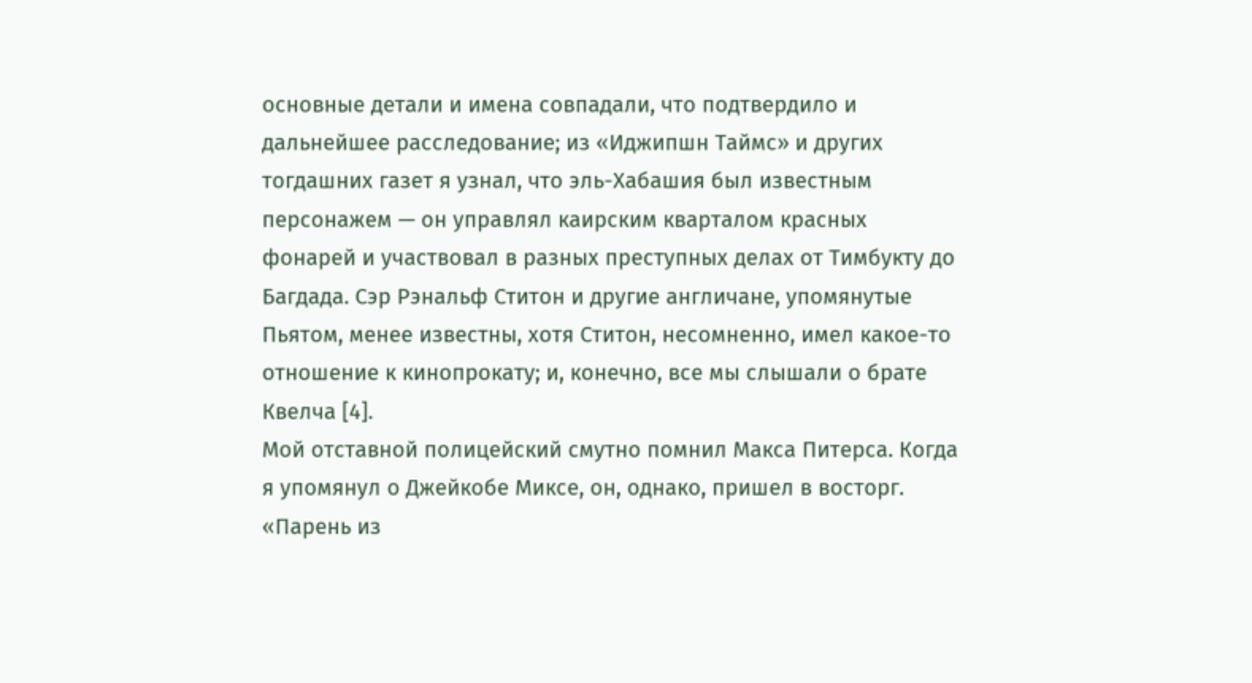основные детали и имена совпадали, что подтвердило и дальнейшее расследование; из «Иджипшн Таймс» и других тогдашних газет я узнал, что эль-Хабашия был известным персонажем — он управлял каирским кварталом красных фонарей и участвовал в разных преступных делах от Тимбукту до Багдада. Сэр Рэнальф Ститон и другие англичане, упомянутые Пьятом, менее известны, хотя Ститон, несомненно, имел какое-то отношение к кинопрокату; и, конечно, все мы слышали о брате Квелча [4].
Мой отставной полицейский смутно помнил Макса Питерса. Когда я упомянул о Джейкобе Миксе, он, однако, пришел в восторг. «Парень из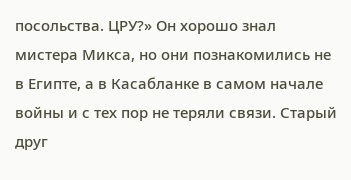посольства. ЦРУ?» Он хорошо знал мистера Микса, но они познакомились не в Египте, а в Касабланке в самом начале войны и с тех пор не теряли связи. Старый друг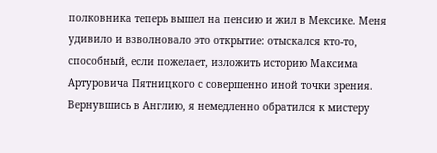полковника теперь вышел на пенсию и жил в Мексике. Меня удивило и взволновало это открытие: отыскался кто-то, способный, если пожелает, изложить историю Максима Артуровича Пятницкого с совершенно иной точки зрения.
Вернувшись в Англию, я немедленно обратился к мистеру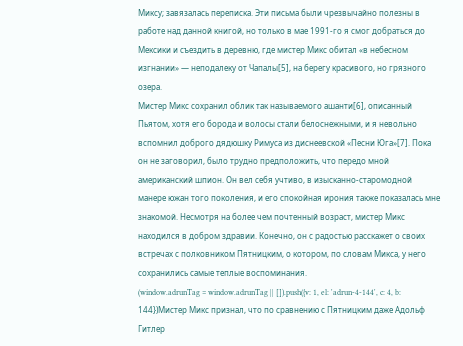Миксу; завязалась переписка. Эти письма были чрезвычайно полезны в работе над данной книгой, но только в мае 1991‑го я смог добраться до Мексики и съездить в деревню, где мистер Микс обитал «в небесном изгнании» — неподалеку от Чапалы[5], на берегу красивого, но грязного озера.
Мистер Микс сохранил облик так называемого ашанти[6], описанный Пьятом, хотя его борода и волосы стали белоснежными, и я невольно вспомнил доброго дядюшку Римуса из диснеевской «Песни Юга»[7]. Пока он не заговорил, было трудно предположить, что передо мной американский шпион. Он вел себя учтиво, в изысканно-старомодной манере южан того поколения, и его спокойная ирония также показалась мне знакомой. Несмотря на более чем почтенный возраст, мистер Микс находился в добром здравии. Конечно, он с радостью расскажет о своих встречах с полковником Пятницким, о котором, по словам Микса, у него сохранились самые теплые воспоминания.
(window.adrunTag = window.adrunTag || []).push({v: 1, el: 'adrun-4-144', c: 4, b: 144})Мистер Микс признал, что по сравнению с Пятницким даже Адольф Гитлер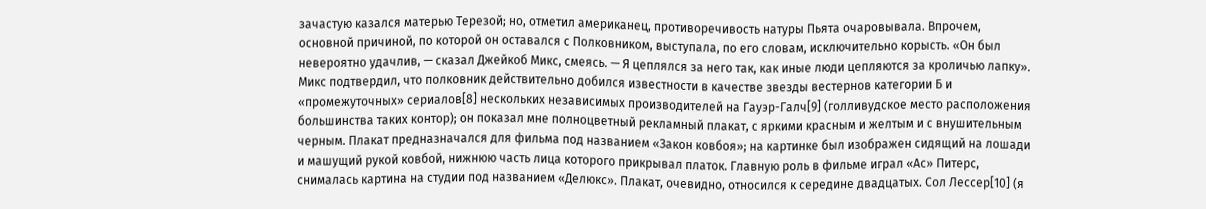зачастую казался матерью Терезой; но, отметил американец, противоречивость натуры Пьята очаровывала. Впрочем, основной причиной, по которой он оставался с Полковником, выступала, по его словам, исключительно корысть. «Он был невероятно удачлив, — сказал Джейкоб Микс, смеясь. — Я цеплялся за него так, как иные люди цепляются за кроличью лапку». Микс подтвердил, что полковник действительно добился известности в качестве звезды вестернов категории Б и «промежуточных» сериалов[8] нескольких независимых производителей на Гауэр-Галч[9] (голливудское место расположения большинства таких контор); он показал мне полноцветный рекламный плакат, с яркими красным и желтым и с внушительным черным. Плакат предназначался для фильма под названием «Закон ковбоя»; на картинке был изображен сидящий на лошади и машущий рукой ковбой, нижнюю часть лица которого прикрывал платок. Главную роль в фильме играл «Ас» Питерс, снималась картина на студии под названием «Делюкс». Плакат, очевидно, относился к середине двадцатых. Сол Лессер[10] (я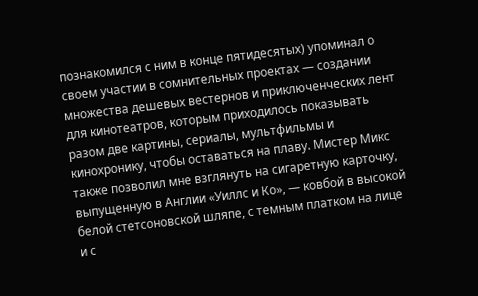познакомился с ним в конце пятидесятых) упоминал о своем участии в сомнительных проектах — создании множества дешевых вестернов и приключенческих лент для кинотеатров, которым приходилось показывать разом две картины, сериалы, мультфильмы и кинохронику, чтобы оставаться на плаву. Мистер Микс также позволил мне взглянуть на сигаретную карточку, выпущенную в Англии «Уиллс и Ко», — ковбой в высокой белой стетсоновской шляпе, с темным платком на лице и с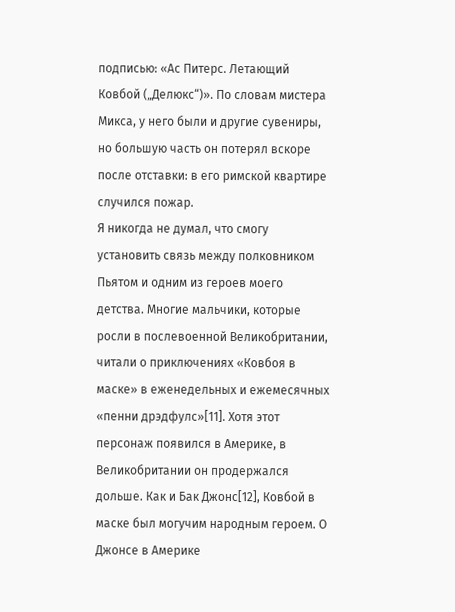подписью: «Ас Питерс. Летающий Ковбой („Делюкс“)». По словам мистера Микса, у него были и другие сувениры, но большую часть он потерял вскоре после отставки: в его римской квартире случился пожар.
Я никогда не думал, что смогу установить связь между полковником Пьятом и одним из героев моего детства. Многие мальчики, которые росли в послевоенной Великобритании, читали о приключениях «Ковбоя в маске» в еженедельных и ежемесячных «пенни дрэдфулс»[11]. Хотя этот персонаж появился в Америке, в Великобритании он продержался дольше. Как и Бак Джонс[12], Ковбой в маске был могучим народным героем. О Джонсе в Америке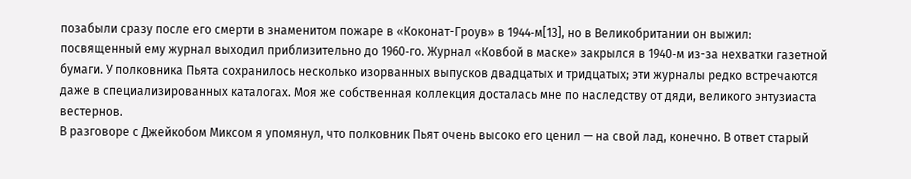позабыли сразу после его смерти в знаменитом пожаре в «Коконат-Гроув» в 1944‑м[13], но в Великобритании он выжил: посвященный ему журнал выходил приблизительно до 1960‑го. Журнал «Ковбой в маске» закрылся в 1940‑м из-за нехватки газетной бумаги. У полковника Пьята сохранилось несколько изорванных выпусков двадцатых и тридцатых; эти журналы редко встречаются даже в специализированных каталогах. Моя же собственная коллекция досталась мне по наследству от дяди, великого энтузиаста вестернов.
В разговоре с Джейкобом Миксом я упомянул, что полковник Пьят очень высоко его ценил — на свой лад, конечно. В ответ старый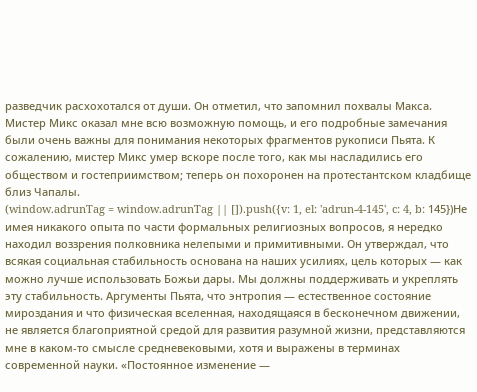разведчик расхохотался от души. Он отметил, что запомнил похвалы Макса. Мистер Микс оказал мне всю возможную помощь, и его подробные замечания были очень важны для понимания некоторых фрагментов рукописи Пьята. К сожалению, мистер Микс умер вскоре после того, как мы насладились его обществом и гостеприимством; теперь он похоронен на протестантском кладбище близ Чапалы.
(window.adrunTag = window.adrunTag || []).push({v: 1, el: 'adrun-4-145', c: 4, b: 145})Не имея никакого опыта по части формальных религиозных вопросов, я нередко находил воззрения полковника нелепыми и примитивными. Он утверждал, что всякая социальная стабильность основана на наших усилиях, цель которых — как можно лучше использовать Божьи дары. Мы должны поддерживать и укреплять эту стабильность. Аргументы Пьята, что энтропия — естественное состояние мироздания и что физическая вселенная, находящаяся в бесконечном движении, не является благоприятной средой для развития разумной жизни, представляются мне в каком-то смысле средневековыми, хотя и выражены в терминах современной науки. «Постоянное изменение —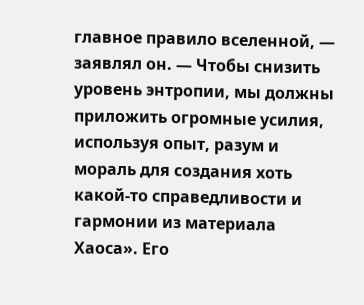главное правило вселенной, — заявлял он. — Чтобы снизить уровень энтропии, мы должны приложить огромные усилия, используя опыт, разум и мораль для создания хоть какой-то справедливости и гармонии из материала Хаоса». Его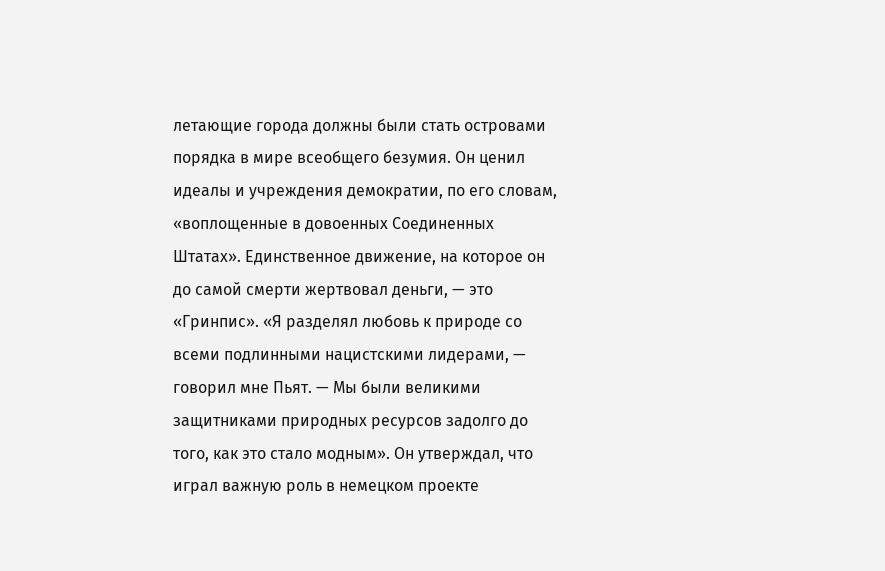летающие города должны были стать островами порядка в мире всеобщего безумия. Он ценил идеалы и учреждения демократии, по его словам, «воплощенные в довоенных Соединенных Штатах». Единственное движение, на которое он до самой смерти жертвовал деньги, — это «Гринпис». «Я разделял любовь к природе со всеми подлинными нацистскими лидерами, — говорил мне Пьят. — Мы были великими защитниками природных ресурсов задолго до того, как это стало модным». Он утверждал, что играл важную роль в немецком проекте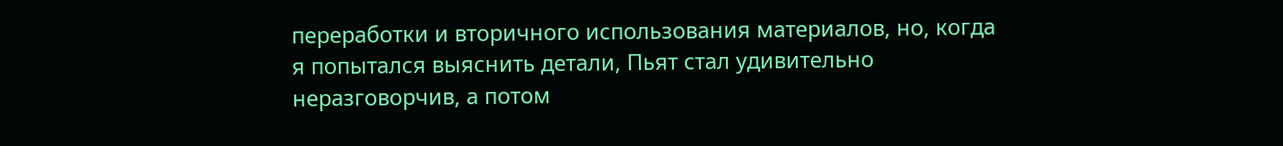переработки и вторичного использования материалов, но, когда я попытался выяснить детали, Пьят стал удивительно неразговорчив, а потом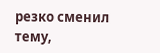резко сменил тему,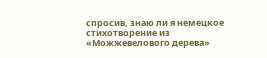спросив, знаю ли я немецкое стихотворение из «Можжевелового дерева»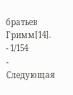братьев Гримм[14].
- 1/154
- Следующая